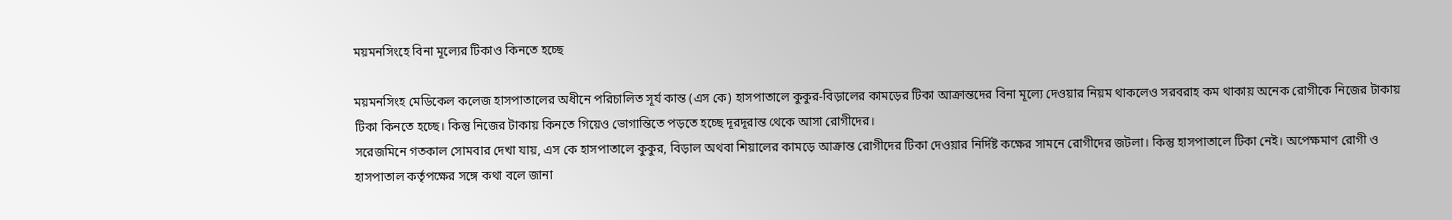ময়মনসিংহে বিনা মূল্যের টিকাও কিনতে হচ্ছে

ময়মনসিংহ মেডিকেল কলেজ হাসপাতালের অধীনে পরিচালিত সূর্য কান্ত (এস কে) হাসপাতালে কুকুর-বিড়ালের কামড়ের টিকা আক্রান্তদের বিনা মূল্যে দেওয়ার নিয়ম থাকলেও সরবরাহ কম থাকায় অনেক রোগীকে নিজের টাকায় টিকা কিনতে হচ্ছে। কিন্তু নিজের টাকায় কিনতে গিয়েও ভোগান্তিতে পড়তে হচ্ছে দূরদূরান্ত থেকে আসা রোগীদের।
সরেজমিনে গতকাল সোমবার দেখা যায়, এস কে হাসপাতালে কুকুর, বিড়াল অথবা শিয়ালের কামড়ে আক্রান্ত রোগীদের টিকা দেওয়ার নির্দিষ্ট কক্ষের সামনে রোগীদের জটলা। কিন্তু হাসপাতালে টিকা নেই। অপেক্ষমাণ রোগী ও হাসপাতাল কর্তৃপক্ষের সঙ্গে কথা বলে জানা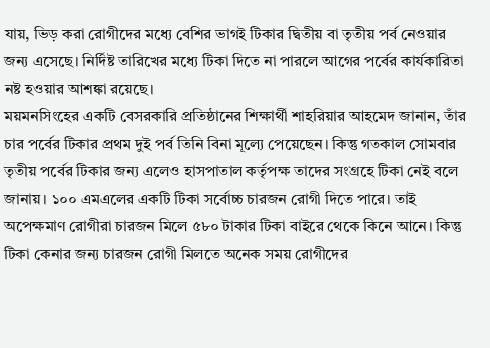যায়, ভিড় করা রোগীদের মধ্যে বেশির ভাগই টিকার দ্বিতীয় বা তৃতীয় পর্ব নেওয়ার জন্য এসেছে। নির্দিষ্ট তারিখের মধ্যে টিকা দিতে না পারলে আগের পর্বের কার্যকারিতা নষ্ট হওয়ার আশঙ্কা রয়েছে।
ময়মনসিংহের একটি বেসরকারি প্রতিষ্ঠানের শিক্ষার্থী শাহরিয়ার আহমেদ জানান, তাঁর চার পর্বের টিকার প্রথম দুই পর্ব তিনি বিনা মূল্যে পেয়েছেন। কিন্তু গতকাল সোমবার তৃতীয় পর্বের টিকার জন্য এলেও হাসপাতাল কর্তৃপক্ষ তাদের সংগ্রহে টিকা নেই বলে জানায়। ১০০ এমএলের একটি টিকা সর্বোচ্চ চারজন রোগী দিতে পারে। তাই অপেক্ষমাণ রোগীরা চারজন মিলে ৫৮০ টাকার টিকা বাইরে থেকে কিনে আনে। কিন্তু টিকা কেনার জন্য চারজন রোগী মিলতে অনেক সময় রোগীদের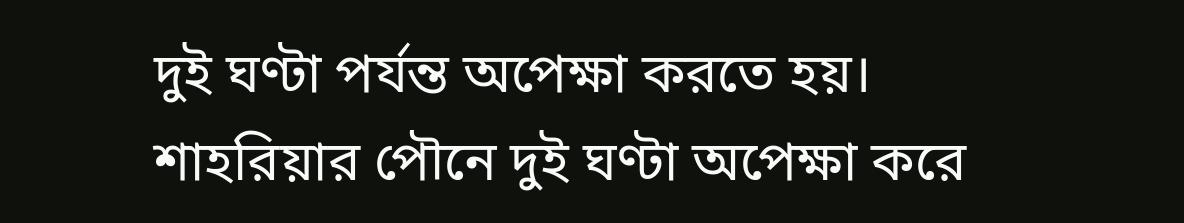দুই ঘণ্টা পর্যন্ত অপেক্ষা করতে হয়।
শাহরিয়ার পৌনে দুই ঘণ্টা অপেক্ষা করে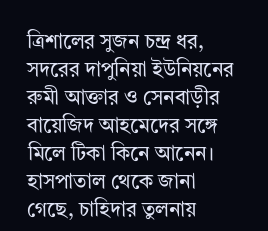ত্রিশালের সুজন চন্দ্র ধর, সদরের দাপুনিয়া ইউনিয়নের রুমী আক্তার ও সেনবাড়ীর বায়েজিদ আহমেদের সঙ্গে মিলে টিকা কিনে আনেন।
হাসপাতাল থেকে জানা গেছে, চাহিদার তুলনায়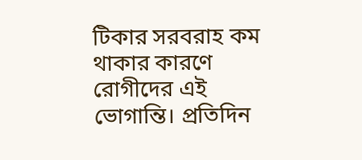টিকার সরবরাহ কম থাকার কারণে রোগীদের এই ভোগান্তি। প্রতিদিন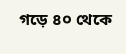গড়ে ৪০ থেকে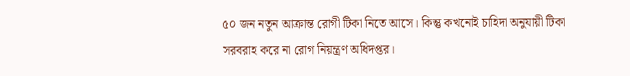৫০ জন নতুন আক্রান্ত রোগী টিকা নিতে আসে। কিন্তু কখনোই চাহিদা অনুযায়ী টিকা সরবরাহ করে না রোগ নিয়ন্ত্রণ অধিদপ্তর।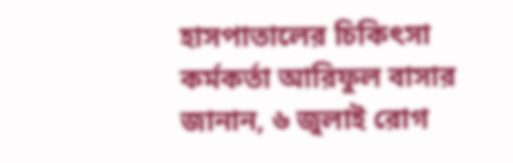হাসপাতালের চিকিৎসা কর্মকর্তা আরিফুল বাসার জানান, ৬ জুলাই রোগ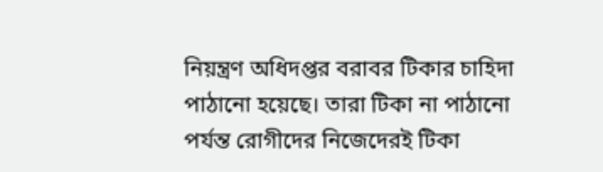নিয়ন্ত্রণ অধিদপ্তর বরাবর টিকার চাহিদা পাঠানো হয়েছে। তারা টিকা না পাঠানো পর্যন্ত রোগীদের নিজেদেরই টিকা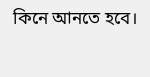কিনে আনতে হবে।